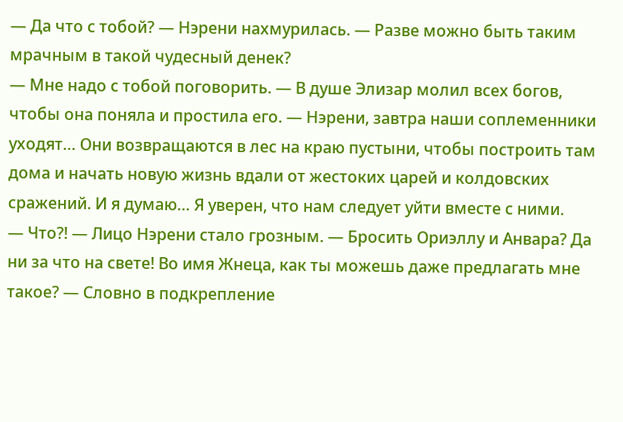— Да что с тобой? — Нэрени нахмурилась. — Разве можно быть таким мрачным в такой чудесный денек?
— Мне надо с тобой поговорить. — В душе Элизар молил всех богов, чтобы она поняла и простила его. — Нэрени, завтра наши соплеменники уходят… Они возвращаются в лес на краю пустыни, чтобы построить там дома и начать новую жизнь вдали от жестоких царей и колдовских сражений. И я думаю… Я уверен, что нам следует уйти вместе с ними.
— Что?! — Лицо Нэрени стало грозным. — Бросить Ориэллу и Анвара? Да ни за что на свете! Во имя Жнеца, как ты можешь даже предлагать мне такое? — Словно в подкрепление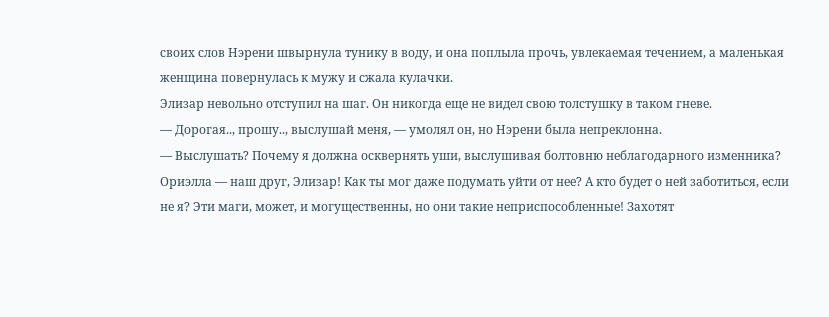своих слов Нэрени швырнула тунику в воду, и она поплыла прочь, увлекаемая течением, а маленькая женщина повернулась к мужу и сжала кулачки.
Элизар невольно отступил на шаг. Он никогда еще не видел свою толстушку в таком гневе.
— Дорогая.., прошу.., выслушай меня, — умолял он, но Нэрени была непреклонна.
— Выслушать? Почему я должна осквернять уши, выслушивая болтовню неблагодарного изменника? Ориэлла — наш друг, Элизар! Как ты мог даже подумать уйти от нее? А кто будет о ней заботиться, если не я? Эти маги, может, и могущественны, но они такие неприспособленные! Захотят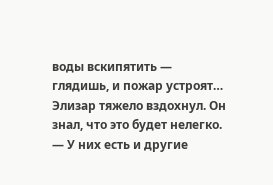воды вскипятить — глядишь, и пожар устроят…
Элизар тяжело вздохнул. Он знал, что это будет нелегко.
— У них есть и другие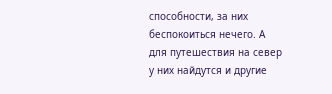способности, за них беспокоиться нечего. А для путешествия на север у них найдутся и другие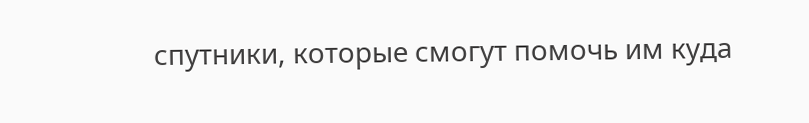спутники, которые смогут помочь им куда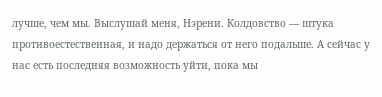лучше, чем мы. Выслушай меня, Нэрени. Колдовство — штука противоестественная, и надо держаться от него подальше. А сейчас у нас есть последняя возможность уйти, пока мы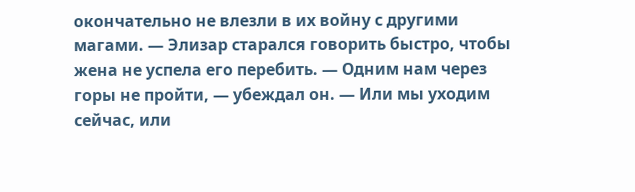окончательно не влезли в их войну с другими магами. — Элизар старался говорить быстро, чтобы жена не успела его перебить. — Одним нам через горы не пройти, — убеждал он. — Или мы уходим сейчас, или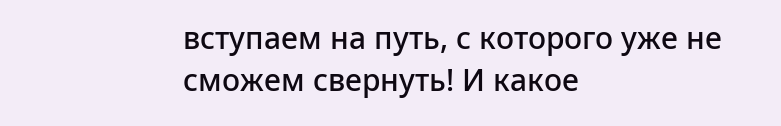вступаем на путь, с которого уже не сможем свернуть! И какое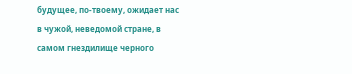будущее, по-твоему, ожидает нас в чужой, неведомой стране, в самом гнездилище черного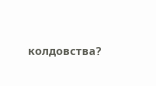колдовства?